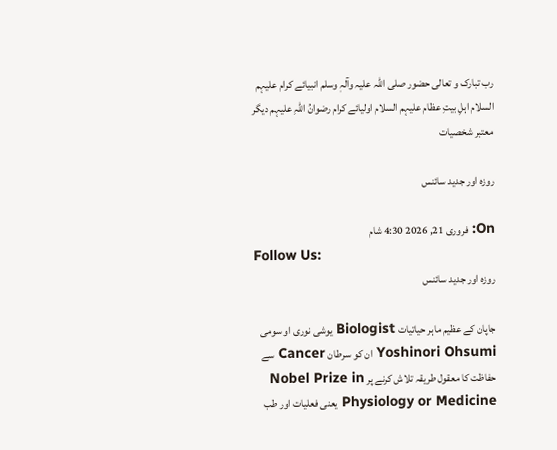رب تبارک و تعالی حضور صلی اللہ علیہ وآلہٖ وسلم انبیائے کرام علیہم السلام اہلِ بیتِ عظام علیہم السلام اولیائے کرام رضوانُ اللہِ علیہم دیگر معتبر شخصیات

روزہ اور جدید سائنس

On: فروری 21, 2026 4:30 شام
Follow Us:
روزہ اور جدید سائنس

جاپان کے عظیم ماہر حیاتیات Biologist یوشی نوری او سومی Yoshinori Ohsumi ان کو سرطان Cancer سے حفاظت کا معقول طریقہ تلاش کرنے پر Nobel Prize in Physiology or Medicine یعنی فعلیات اور طب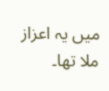میں یہ اعزاز ملا تھا۔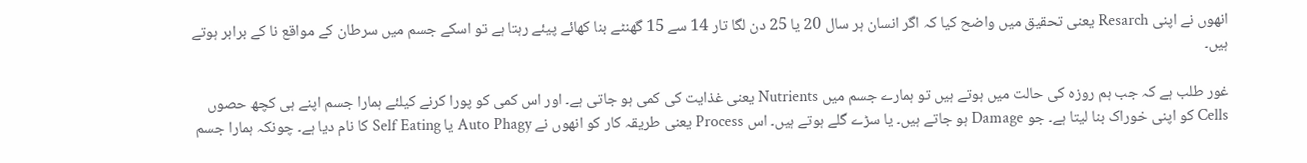انھوں نے اپنی Resarch یعنی تحقیق میں واضح کیا کہ اگر انسان ہر سال 20 یا 25 دن لگا تار 14 سے 15 گھنٹے بنا کھائے پیئے رہتا ہے تو اسکے جسم میں سرطان کے مواقع نا کے برابر ہوتے ہیں۔

غور طلب ہے کہ جب ہم روزہ کی حالت میں ہوتے ہیں تو ہمارے جسم میں Nutrients یعنی غذایت کی کمی ہو جاتی ہے۔ اور اس کمی کو پورا کرنے کیلئے ہمارا جسم اپنے ہی کچھ حصوں Cells کو اپنی خوراک بنا لیتا ہے۔ جو Damage ہو جاتے ہیں۔ یا سڑے گلے ہوتے ہیں۔ اس Process یعنی طریقہ کار کو انھوں نے Auto Phagy یا Self Eating کا نام دیا ہے۔ چونکہ ہمارا جسم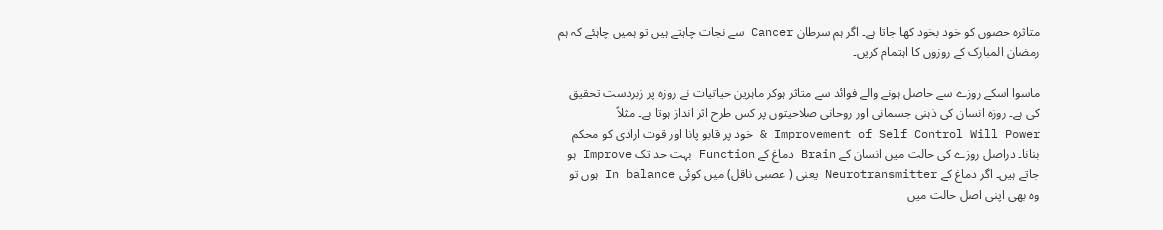متاثرہ حصوں کو خود بخود کھا جاتا ہے۔ اگر ہم سرطان Cancer سے نجات چاہتے ہیں تو ہمیں چاہئے کہ ہم رمضان المبارک کے روزوں کا اہتمام کریں۔

ماسوا اسکے روزے سے حاصل ہونے والے فوائد سے متاثر ہوکر ماہرین حیاتیات نے روزہ پر زبردست تحقیق کی ہے۔ روزہ انسان کی ذہنی جسمانی اور روحانی صلاحیتوں پر کس طرح اثر انداز ہوتا ہے۔ مثلاً Improvement of Self Control Will Power & خود پر قابو پانا اور قوت ارادی کو محکم بنانا۔ دراصل روزے کی حالت میں انسان کے Brain دماغ کے Function بہت حد تک Improve ہو جاتے ہیں۔ اگر دماغ کے Neurotransmitter یعنی ( عصبی ناقل) میں کوئی In balance ہوں تو وہ بھی اپنی اصل حالت میں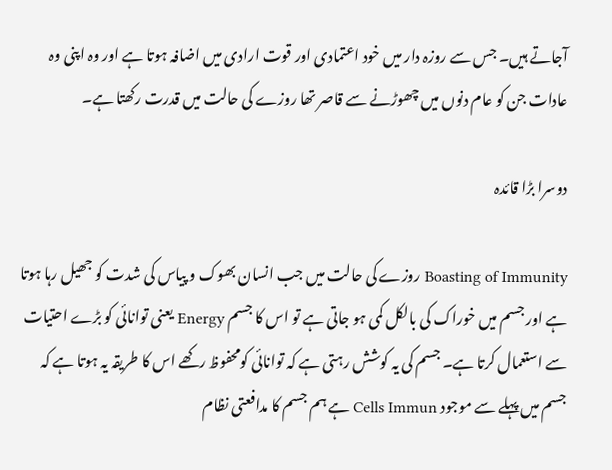آجاتے ہیں۔ جس سے روزہ دار میں خود اعتمادی اور قوت ارادی میں اضافہ ہوتا ہے اور وہ اپنی وہ عادات جن کو عام دنوں میں چھوڑنے سے قاصر تھا روزے کی حالت میں قدرت رکھتا ہے۔

دوسرا بڑا قائدہ

Boasting of Immunity روزے کی حالت میں جب انسان بھوک و پیاس کی شدت کو جھیل رہا ہوتا ہے اور جسم میں خوراک کی بالکل کمی ہو جاتی ہے تو اس کا جسم Energy یعنی توانائی کو بڑے احتیات سے استعمال کرتا ہے۔ جسم کی یہ کوشش رہتی ہے کہ توانائی کومحفوظ رکھے اس کا طریقہ یہ ہوتا ہے کہ جسم میں پہلے سے موجود Cells Immun ہے ہم جسم کا مدافعتی نظام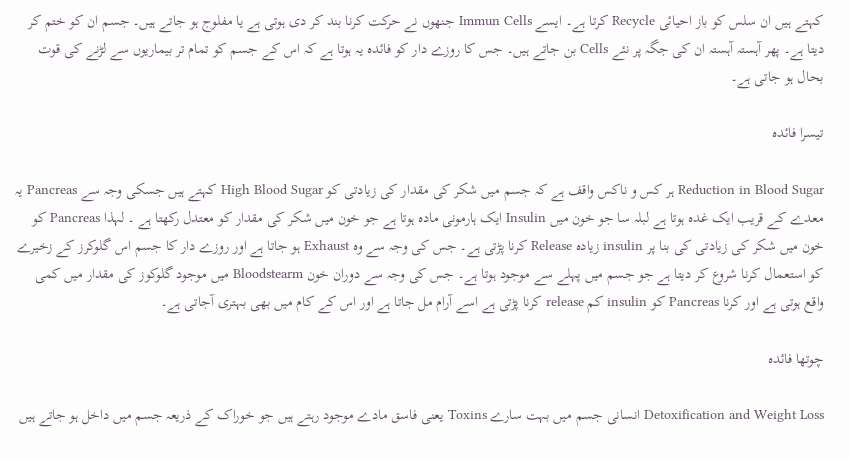کہتے ہیں ان سلس کو باز احیائی Recycle کرتا ہے۔ ایسے Immun Cells جنھوں نے حرکت کرنا بند کر دی ہوتی ہے یا مفلوج ہو جاتے ہیں۔ جسم ان کو ختم کر دیتا ہے۔ پھر آہستہ آہستہ ان کی جگہ پر نئے Cells بن جاتے ہیں۔ جس کا روزے دار کو فائدہ یہ ہوتا ہے کہ اس کے جسم کو تمام تر بیماریوں سے لڑنے کی قوت بحال ہو جاتی ہے۔

تیسرا فائدہ

Reduction in Blood Sugar ہر کس و ناکس واقف ہے کہ جسم میں شکر کی مقدار کی زیادتی کو High Blood Sugar کہتے ہیں جسکی وجہ سے Pancreas یہ معدے کے قریب ایک غدہ ہوتا ہے لبلہ سا جو خون میں Insulin ایک ہارمونی مادہ ہوتا ہے جو خون میں شکر کی مقدار کو معتدل رکھتا ہے ۔ لہذا Pancreas کو خون میں شکر کی زیادتی کی بنا پر insulin زیادہ Release کرنا پڑتی ہے۔ جس کی وجہ سے وہ Exhaust ہو جاتا ہے اور روزے دار کا جسم اس گلوکرز کے زخیرے کو استعمال کرنا شروع کر دیتا ہے جو جسم میں پہلے سے موجود ہوتا ہے۔ جس کی وجہ سے دوران خون Bloodstearm میں موجود گلوکوز کی مقدار میں کمی واقع ہوتی ہے اور کرنا Pancreas کو insulin کم release کرنا پڑتی ہے اسے آرام مل جاتا ہے اور اس کے کام میں بھی بہتری آجاتی ہے۔

چوتھا فائدہ

Detoxification and Weight Loss انسانی جسم میں بہت سارے Toxins یعنی فاسق مادے موجود رہتے ہیں جو خوراک کے ذریعہ جسم میں داخل ہو جاتے ہیں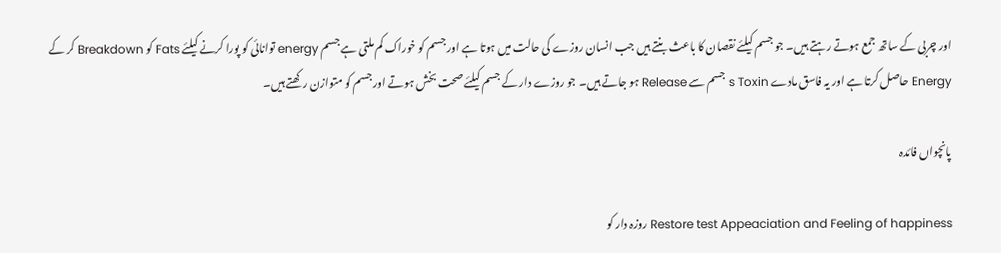اور چربی کے ساتھ جمع ہوتے رہتے ہیں۔ جو جسم کیلئے نقصان کا باعث بنتے ہیں جب انسان روزے کی حالت میں ہوتا ہے اور جسم کو خوراک کم ملتی ہے جسم energy توانائی کو پورا کرنے کیلئے Fats کو Breakdown کر کے Energy حاصل کرتا ہے اور یہ فاسق مادے s Toxin جسم سے Release ہو جاتے ہیں۔ جو روزے دار کے جسم کیلئے صحت بخش ہوتے اور جسم کو متوازن رکھتے ہیں۔

پانچواں فائدہ

Restore test Appeaciation and Feeling of happiness روزہ دار کو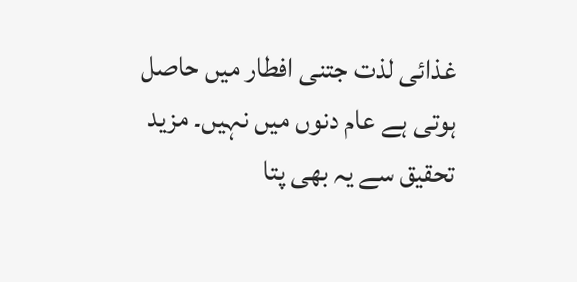غذائی لذت جتنی افطار میں حاصل ہوتی ہے عام دنوں میں نہیں۔ مزید تحقیق سے یہ بھی پتا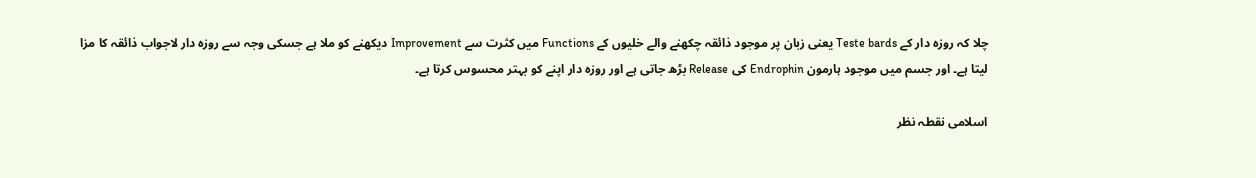چلا کہ روزہ دار کے Teste bards یعنی زبان پر موجود ذائقہ چکھنے والے خلیوں کے Functions میں کثرت سے Improvement دیکھنے کو ملا ہے جسکی وجہ سے روزه دار لاجواب ذائقہ کا مزا لیتا ہے۔ اور جسم میں موجود ہارمون Endrophin کی Release بڑھ جاتی ہے اور روزہ دار اپنے کو بہتر محسوس کرتا ہے۔

اسلامی نقطہ نظر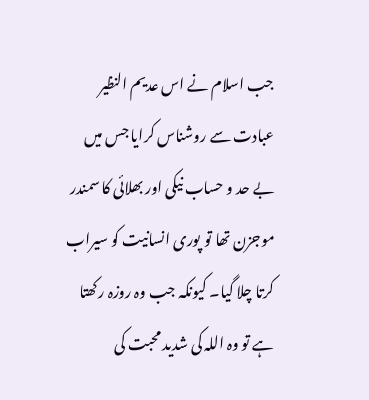جب اسلام نے اس عدیم النظیر عبادت سے روشناس کرایا جس میں بے حد و حساب نیکی اور بھلائی کا سمندر موجزن تھا تو پوری انسانیت کو سیراب کرتا چلا گیا۔ کیونکہ جب وہ روزہ رکھتا ہے تو وہ اللہ کی شدید محبت کی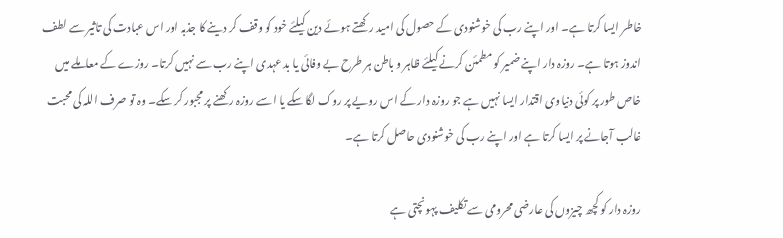خاطر ایسا کرتا ہے۔ اور اپنے رب کی خوشنودی کے حصول کی امید رکھتے ہوئے دین کیلئے خود کو وقف کر دینے کا جذبہ اور اس عبادت کی تاثیر سے لطف اندوز ہوتا ہے۔ روزہ دار اپنے ضمیر کو مطمئن کرنے کیلئے ظاہر و باطن ہر طرح بے وفائی یا بد عہدی اپنے رب سے نہیں کرتا۔ روزے کے معاملے میں خاص طور پر کوئی دنیاوی اقتدار ایسا نہیں ہے جو روزہ دار کے اس رویے پر روک لگا سکے یا اسے روزہ رکھنے پر مجبور کر سکے۔ وہ تو صرف اللہ کی محبت غالب آجانے پر ایسا کرتا ہے اور اپنے رب کی خوشنودی حاصل کرتا ہے۔

روزہ دار کو کچھ چیزوں کی عارضی محرومی سے تکلیف پہونچتی ہے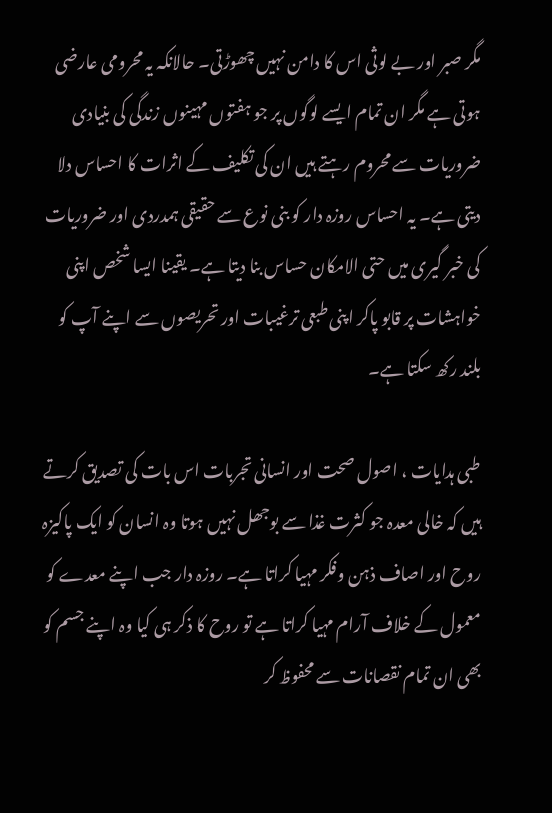مگر صبر اور بے لوثی اس کا دامن نہیں چھوڑتی۔ حالانکہ یہ محرومی عارضی ہوتی ہے مگر ان تمام ایسے لوگوں پر جو ہفتوں مہینوں زندگی کی بنیادی ضروریات سے محروم رہتے ہیں ان کی تکلیف کے اثرات کا احساس دلا دیتی ہے۔ یہ احساس روزہ دار کو بنی نوع سے حقیقی ہمدردی اور ضروریات کی خبر گیری میں حتی الامکان حساس بنا دیتا ہے۔ یقینا ایسا شخص اپنی خواہشات پر قابو پاکر اپنی طبعی ترغیبات اور تحریصوں سے اپنے آپ کو بلند رکھ سکتا ہے۔

طبی ہدایات ، اصول صحت اور انسانی تجربات اس بات کی تصدیق کرتے ہیں کہ خالی معدہ جو کثرت غذا سے بوجھل نہیں ہوتا وہ انسان کو ایک پاکیزہ روح اور اصاف ذہن وفکر مہیا کراتا ہے۔ روزہ دار جب اپنے معدے کو معمول کے خلاف آرام مہیا کراتا ہے تو روح کا ذکر ہی کیا وہ اپنے جسم کو بھی ان تمام نقصانات سے محفوظ کر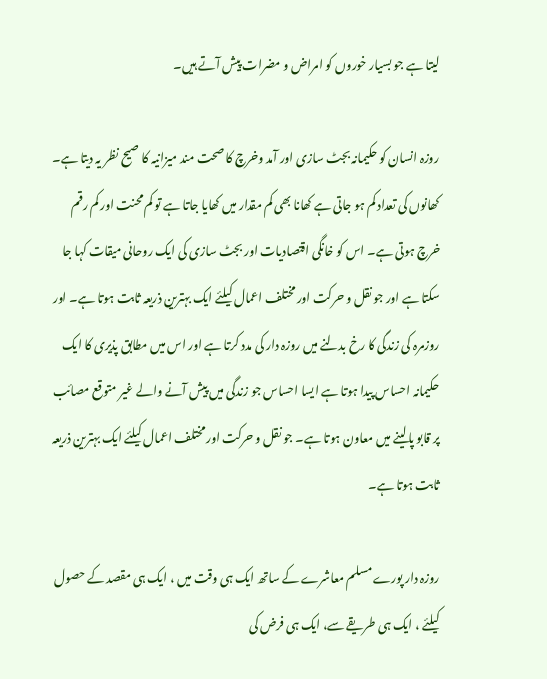لیتا ہے جو بسیار خوروں کو امراض و مضرات پیش آتے ہیں۔

روزہ انسان کو حکیمانہ بجٹ سازی اور آمد وخرچ کا صحت مند میزانیہ کا صیح نظر یہ دیتا ہے۔ کھانوں کی تعداد کم ہو جاتی ہے کھانا بھی کم مقدار میں کھایا جاتا ہے تو کم محنت اور کم رقم خرچ ہوتی ہے۔ اس کو خانگی اقتصادیات اور بجٹ سازی کی ایک روحانی میقات کہا جا سکتا ہے اور جو نقل و حرکت اور مختلف اعمال کیلئے ایک بہترین ذریعہ ثابت ہوتا ہے۔ اور روزمرہ کی زندگی کا رخ بدلنے میں روزہ دار کی مدد کرتا ہے اور اس میں مطابق پذیری کا ایک حکیمانہ احساس پیدا ہوتا ہے ایسا احساس جو زندگی میں پیش آنے والے غیر متوقع مصائب پر قابو پالینے میں معاون ہوتا ہے۔ جو نقل و حرکت اور مختلف اعمال کیلئے ایک بہترین ذریعہ ثابت ہوتا ہے۔

روزہ دار پورے مسلم معاشرے کے ساتھ ایک ہی وقت میں ، ایک ہی مقصد کے حصول کیلئے ، ایک ہی طریقے سے، ایک ہی فرض کی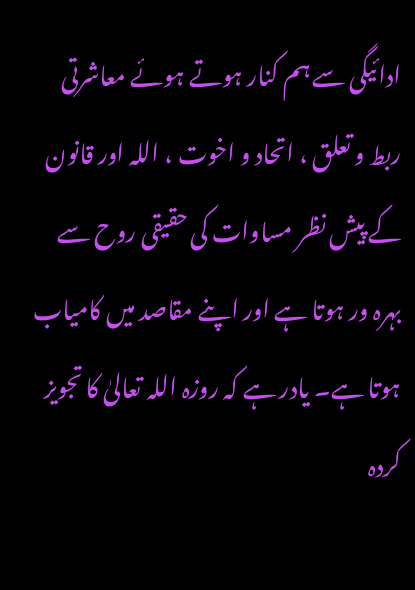ادائیگی سے ہم کنار ہوتے ہوئے معاشرتی ربط و تعلق ، اتحاد و اخوت ، اللہ اور قانون کے پیش نظر مساوات کی حقیقی روح سے بہرہ ور ہوتا ہے اور اپنے مقاصد میں کامیاب ہوتا ہے۔ یادر ہے کہ روزہ اللہ تعالیٰ کا تجویز کردہ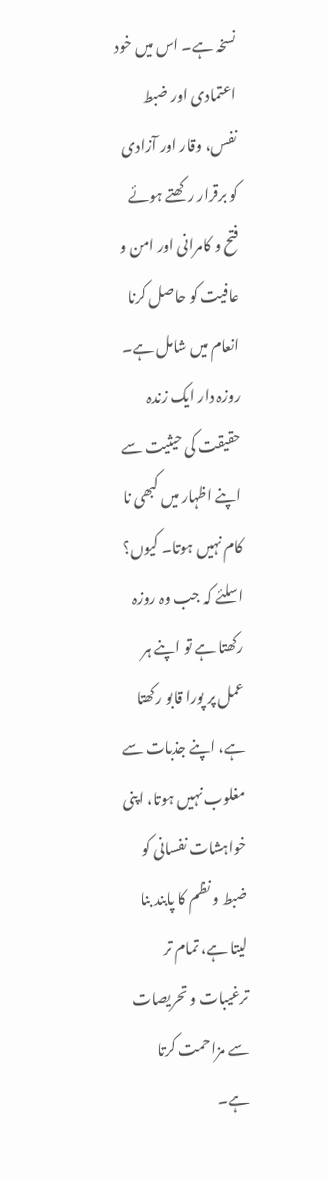نسخہ ہے۔ اس میں خود اعتمادی اور ضبط نفس، وقار اور آزادی کو برقرار رکھتے ہوئے فتح و کامرانی اور امن و عافیت کو حاصل کرنا انعام میں شامل ہے۔ روزہ دار ایک زندہ حقیقت کی حیثیت سے اپنے اظہار میں کبھی نا کام نہیں ہوتا۔ کیوں؟ اسلئے کہ جب وہ روزہ رکھتا ہے تو اپنے ہر عمل پر پورا قابو رکھتا ہے، اپنے جذبات سے مغلوب نہیں ہوتا، اپنی خواہشات نفسانی کو ضبط و نظم کا پابند بنا لیتا ہے، تمام تر ترغیبات و تحریصات سے مزاحمت کرتا ہے۔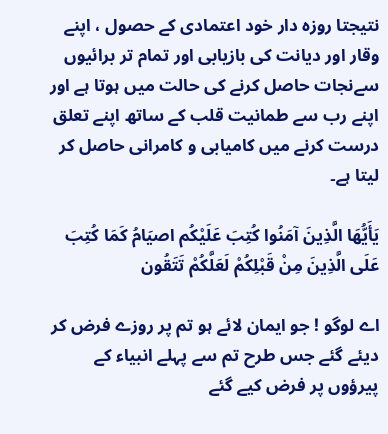نتیجتا روزہ دار خود اعتمادی کے حصول ، اپنے وقار اور دیانت کی بازیابی اور تمام تر برائیوں سےنجات حاصل کرنے کی حالت میں ہوتا ہے اور اپنے رب سے طمانیت قلب کے ساتھ اپنے تعلق درست کرنے میں کامیابی و کامرانی حاصل کر لیتا ہے۔

يَأَيُّهَا الَّذِينَ آمَنُوا كُتِبَ عَلَيْكُم اصيَامُ كَمَا كُتِبَ عَلَى الَّذِينَ مِنْ قَبْلِكُمْ لَعَلَّكُمْ تَتَقُون

اے لوگو ! جو ایمان لائے ہو تم پر روزے فرض کر دیئے گئے جس طرح تم سے پہلے انبیاء کے پیرؤوں پر فرض کیے گئے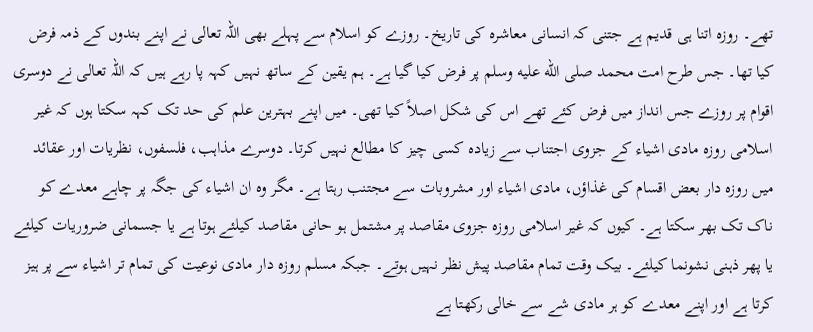تھے۔ روزہ اتنا ہی قدیم ہے جتنی کہ انسانی معاشرہ کی تاریخ۔ روزے کو اسلام سے پہلے بھی اللہ تعالی نے اپنے بندوں کے ذمہ فرض کیا تھا۔ جس طرح امت محمد صلى الله عليه وسلم پر فرض کیا گیا ہے۔ ہم یقین کے ساتھ نہیں کہہ پا رہے ہیں کہ اللہ تعالی نے دوسری اقوام پر روزے جس انداز میں فرض کئے تھے اس کی شکل اصلاً کیا تھی۔ میں اپنے بہترین علم کی حد تک کہہ سکتا ہوں کہ غیر اسلامی روزہ مادی اشیاء کے جزوی اجتناب سے زیادہ کسی چیز کا مطالع نہیں کرتا۔ دوسرے مذاہب، فلسفوں، نظریات اور عقائد میں روزہ دار بعض اقسام کی غذاؤں، مادی اشیاء اور مشروبات سے مجتنب رہتا ہے۔ مگر وہ ان اشیاء کی جگہ پر چاہے معدے کو ناک تک بھر سکتا ہے۔ کیوں کہ غیر اسلامی روزہ جزوی مقاصد پر مشتمل ہو حانی مقاصد کیلئے ہوتا ہے یا جسمانی ضروریات کیلئے یا پھر ذہنی نشونما کیلئے۔ بیک وقت تمام مقاصد پیش نظر نہیں ہوتے۔ جبکہ مسلم روزہ دار مادی نوعیت کی تمام تر اشیاء سے پر ہیز کرتا ہے اور اپنے معدے کو ہر مادی شے سے خالی رکھتا ہے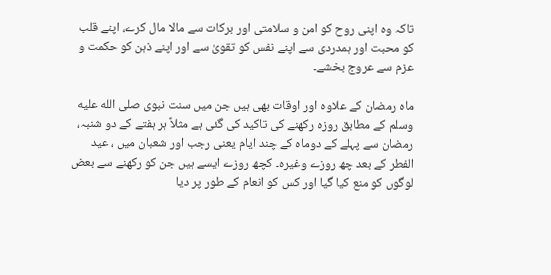تاکہ وہ اپنی روح کو امن و سلامتی اور برکات سے مالا مال کرے، اپنے قلب کو محبت اور ہمدردی سے اپنے نفس کو تقویٰ سے اور اپنے ذہن کو حکمت و عزم سے عروج بخشے۔

ماہ رمضان کے علاوہ اور اوقات بھی ہیں جن میں سنت نبوی صلى الله عليه وسلم کے مطابق روزہ رکھنے کی تاکید کی گئی ہے مثلاً ہر ہفتے کے دو شنبہ، رمضان سے پہلے کے دوماہ کے چند ایام یعنی رجب اور شعبان میں ، عید الفطر کے بعد چھ روزے وغیرہ۔ کچھ روزے ایسے ہیں جن کو رکھنے سے بعض لوگوں کو منع کیا گیا اور کس کو انعام کے طور پر دیا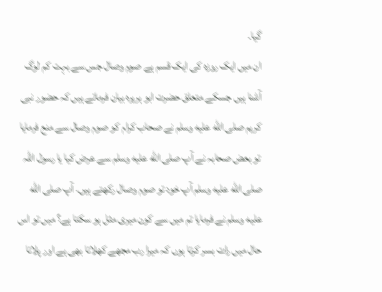گیا۔
ان میں ایک روزہ کی ایک قسم ہے صوم وصال جس سے بہت کم لوگ آشنا ہیں جسکے متعلق حضرت ابو ہریرہ بیان فرماتے ہیں کہ حضور نبی کریم صلى الله عليه وسلم نے صحاب کرام کو صوم وصال سے منع فرمایا تو بعض صحابہ نے آپ صلى الله عليه وسلم سے عرض کیا یا رسول اللہ صلى الله عليه وسلم آپ خود تو صوم وصال رکھتے ہیں۔ آپ صلى الله عليه وسلم نے فرمایا تم میں سے کون میری مثل ہو سکتا ہے؟ میں تو اس حال میں رات بسر کرتا ہوں کہ میرا رب مجھے کھلاتا بھی ہے اور پلاتا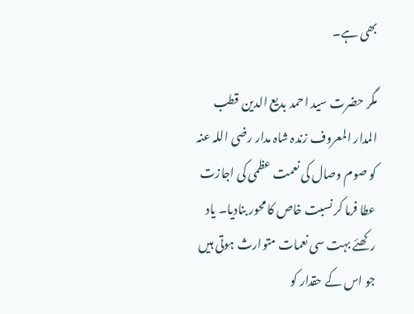بھی ہے۔

مگر حضرت سید احمد بدیع الدین قطب المدار المعروف زندہ شاہ مدار رضی اللہ عنہ کو صوم وصال کی نعمت عظمی کی اجازت عطا فرما کر نسبت خاص کا محور بنادیا۔ یاد رکھئے بہت سی نعمات متوارث ہوتی ہیں جو اس کے حقدار کو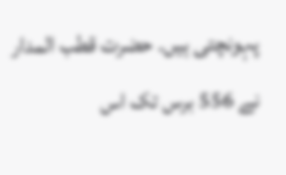پہونچتی ہیں۔ حضرت قطب المدار نے 556 برس تک اس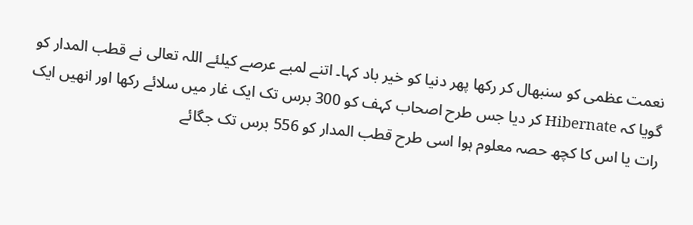نعمت عظمی کو سنبھال کر رکھا پھر دنیا کو خیر باد کہا۔ اتنے لمبے عرصے کیلئے اللہ تعالی نے قطب المدار کو گویا کہ Hibernate کر دیا جس طرح اصحاب کہف کو 300 برس تک ایک غار میں سلائے رکھا اور انھیں ایک رات یا اس کا کچھ حصہ معلوم ہوا اسی طرح قطب المدار کو 556 برس تک جگائے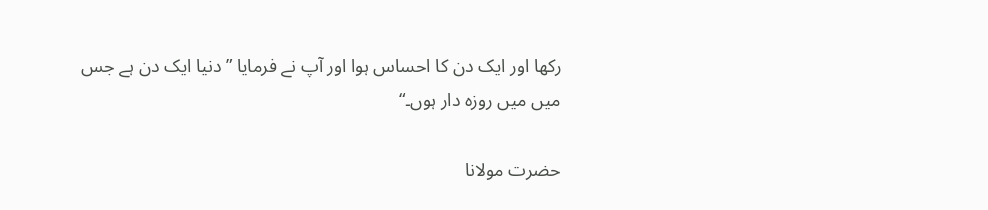رکھا اور ایک دن کا احساس ہوا اور آپ نے فرمایا ” دنیا ایک دن ہے جس میں میں روزہ دار ہوں۔“

حضرت مولانا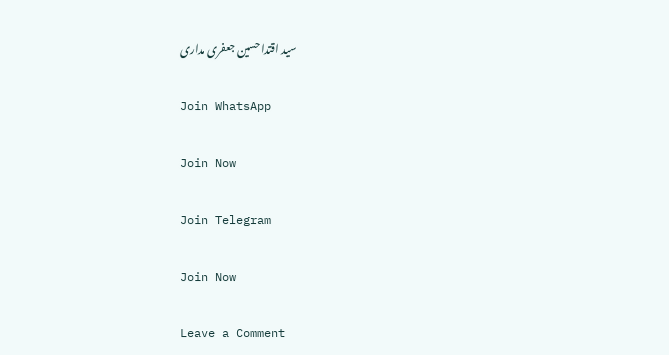سید اقتدا حسین جعفری مداری

Join WhatsApp

Join Now

Join Telegram

Join Now

Leave a Comment